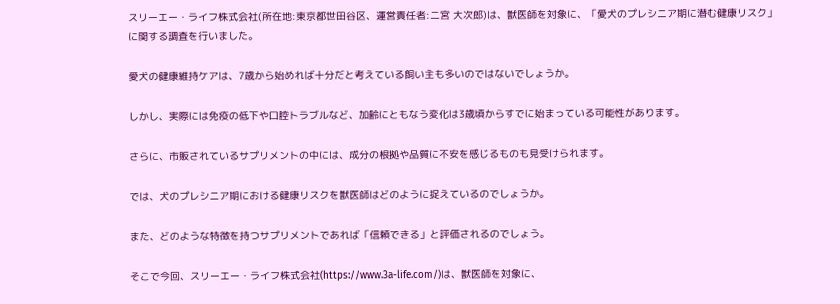スリーエー・ライフ株式会社(所在地:東京都世田谷区、運営責任者:二宮 大次郎)は、獣医師を対象に、「愛犬のプレシニア期に潜む健康リスク」に関する調査を行いました。

愛犬の健康維持ケアは、7歳から始めれば十分だと考えている飼い主も多いのではないでしょうか。

しかし、実際には免疫の低下や口腔トラブルなど、加齢にともなう変化は3歳頃からすでに始まっている可能性があります。

さらに、市販されているサプリメントの中には、成分の根拠や品質に不安を感じるものも見受けられます。

では、犬のプレシニア期における健康リスクを獣医師はどのように捉えているのでしょうか。

また、どのような特徴を持つサプリメントであれば「信頼できる」と評価されるのでしょう。

そこで今回、スリーエー・ライフ株式会社(https://www.3a-life.com/)は、獣医師を対象に、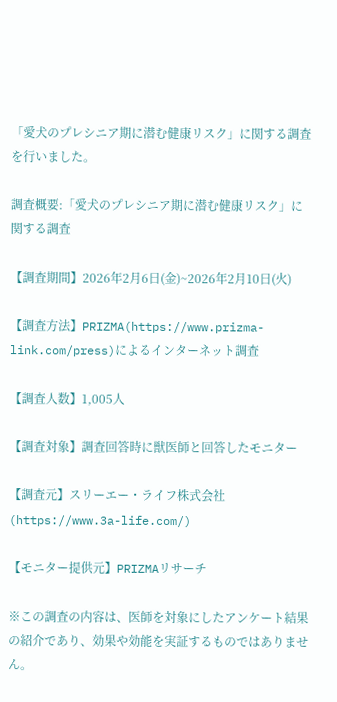「愛犬のプレシニア期に潜む健康リスク」に関する調査を行いました。

調査概要:「愛犬のプレシニア期に潜む健康リスク」に関する調査

【調査期間】2026年2月6日(金)~2026年2月10日(火)

【調査方法】PRIZMA(https://www.prizma-link.com/press)によるインターネット調査

【調査人数】1,005人

【調査対象】調査回答時に獣医師と回答したモニター

【調査元】スリーエー・ライフ株式会社(https://www.3a-life.com/)

【モニター提供元】PRIZMAリサーチ

※この調査の内容は、医師を対象にしたアンケート結果の紹介であり、効果や効能を実証するものではありません。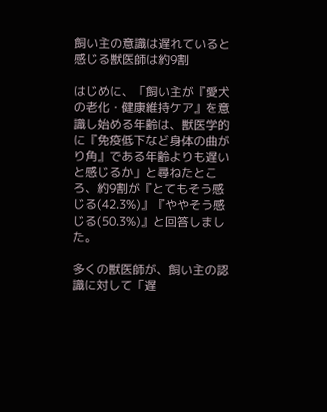飼い主の意識は遅れていると感じる獣医師は約9割

はじめに、「飼い主が『愛犬の老化・健康維持ケア』を意識し始める年齢は、獣医学的に『免疫低下など身体の曲がり角』である年齢よりも遅いと感じるか」と尋ねたところ、約9割が『とてもそう感じる(42.3%)』『ややそう感じる(50.3%)』と回答しました。

多くの獣医師が、飼い主の認識に対して「遅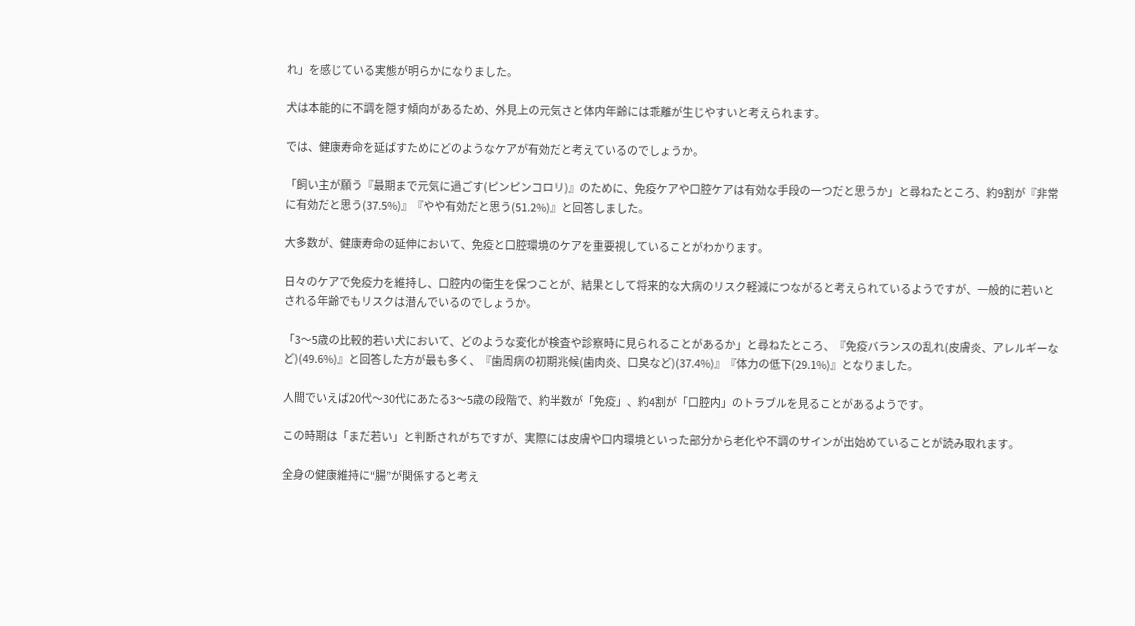れ」を感じている実態が明らかになりました。

犬は本能的に不調を隠す傾向があるため、外見上の元気さと体内年齢には乖離が生じやすいと考えられます。

では、健康寿命を延ばすためにどのようなケアが有効だと考えているのでしょうか。

「飼い主が願う『最期まで元気に過ごす(ピンピンコロリ)』のために、免疫ケアや口腔ケアは有効な手段の一つだと思うか」と尋ねたところ、約9割が『非常に有効だと思う(37.5%)』『やや有効だと思う(51.2%)』と回答しました。

大多数が、健康寿命の延伸において、免疫と口腔環境のケアを重要視していることがわかります。

日々のケアで免疫力を維持し、口腔内の衛生を保つことが、結果として将来的な大病のリスク軽減につながると考えられているようですが、一般的に若いとされる年齢でもリスクは潜んでいるのでしょうか。

「3〜5歳の比較的若い犬において、どのような変化が検査や診察時に見られることがあるか」と尋ねたところ、『免疫バランスの乱れ(皮膚炎、アレルギーなど)(49.6%)』と回答した方が最も多く、『歯周病の初期兆候(歯肉炎、口臭など)(37.4%)』『体力の低下(29.1%)』となりました。

人間でいえば20代〜30代にあたる3〜5歳の段階で、約半数が「免疫」、約4割が「口腔内」のトラブルを見ることがあるようです。

この時期は「まだ若い」と判断されがちですが、実際には皮膚や口内環境といった部分から老化や不調のサインが出始めていることが読み取れます。

全身の健康維持に“腸”が関係すると考え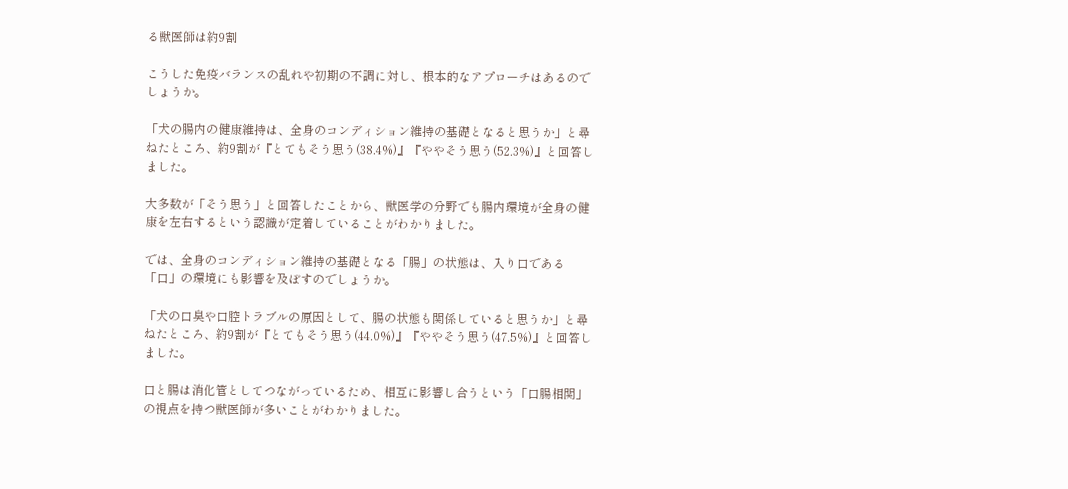る獣医師は約9割

こうした免疫バランスの乱れや初期の不調に対し、根本的なアプローチはあるのでしょうか。

「犬の腸内の健康維持は、全身のコンディション維持の基礎となると思うか」と尋ねたところ、約9割が『とてもそう思う(38.4%)』『ややそう思う(52.3%)』と回答しました。

大多数が「そう思う」と回答したことから、獣医学の分野でも腸内環境が全身の健康を左右するという認識が定着していることがわかりました。

では、全身のコンディション維持の基礎となる「腸」の状態は、入り口である「口」の環境にも影響を及ぼすのでしょうか。

「犬の口臭や口腔トラブルの原因として、腸の状態も関係していると思うか」と尋ねたところ、約9割が『とてもそう思う(44.0%)』『ややそう思う(47.5%)』と回答しました。

口と腸は消化管としてつながっているため、相互に影響し合うという「口腸相関」の視点を持つ獣医師が多いことがわかりました。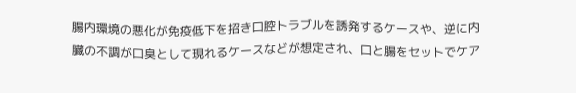腸内環境の悪化が免疫低下を招き口腔トラブルを誘発するケースや、逆に内臓の不調が口臭として現れるケースなどが想定され、口と腸をセットでケア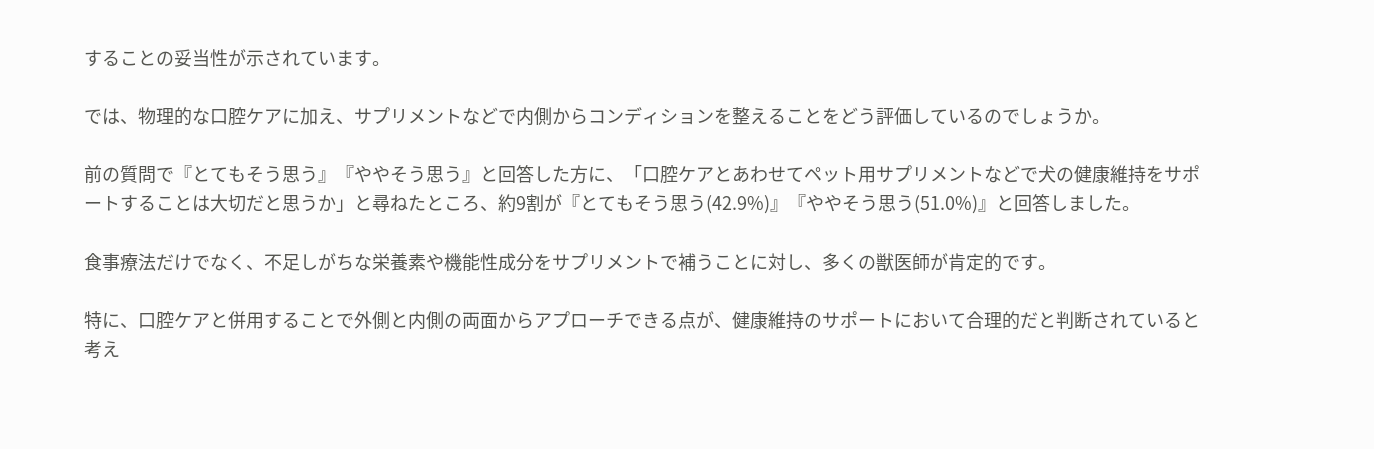することの妥当性が示されています。

では、物理的な口腔ケアに加え、サプリメントなどで内側からコンディションを整えることをどう評価しているのでしょうか。

前の質問で『とてもそう思う』『ややそう思う』と回答した方に、「口腔ケアとあわせてペット用サプリメントなどで犬の健康維持をサポートすることは大切だと思うか」と尋ねたところ、約9割が『とてもそう思う(42.9%)』『ややそう思う(51.0%)』と回答しました。

食事療法だけでなく、不足しがちな栄養素や機能性成分をサプリメントで補うことに対し、多くの獣医師が肯定的です。

特に、口腔ケアと併用することで外側と内側の両面からアプローチできる点が、健康維持のサポートにおいて合理的だと判断されていると考え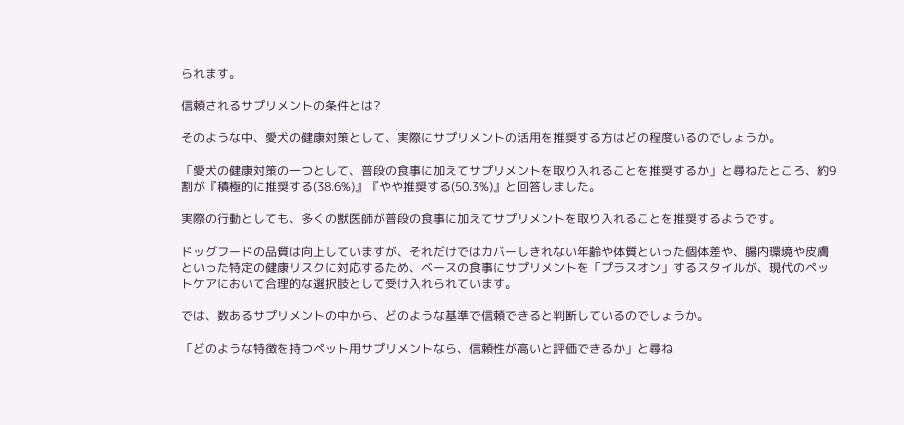られます。

信頼されるサプリメントの条件とは?

そのような中、愛犬の健康対策として、実際にサプリメントの活用を推奨する方はどの程度いるのでしょうか。

「愛犬の健康対策の一つとして、普段の食事に加えてサプリメントを取り入れることを推奨するか」と尋ねたところ、約9割が『積極的に推奨する(38.6%)』『やや推奨する(50.3%)』と回答しました。

実際の行動としても、多くの獣医師が普段の食事に加えてサプリメントを取り入れることを推奨するようです。

ドッグフードの品質は向上していますが、それだけではカバーしきれない年齢や体質といった個体差や、腸内環境や皮膚といった特定の健康リスクに対応するため、ベースの食事にサプリメントを「プラスオン」するスタイルが、現代のペットケアにおいて合理的な選択肢として受け入れられています。

では、数あるサプリメントの中から、どのような基準で信頼できると判断しているのでしょうか。

「どのような特徴を持つペット用サプリメントなら、信頼性が高いと評価できるか」と尋ね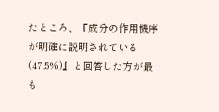たところ、『成分の作用機序が明確に説明されている(47.5%)』と回答した方が最も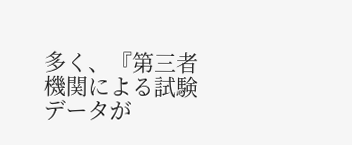多く、『第三者機関による試験データが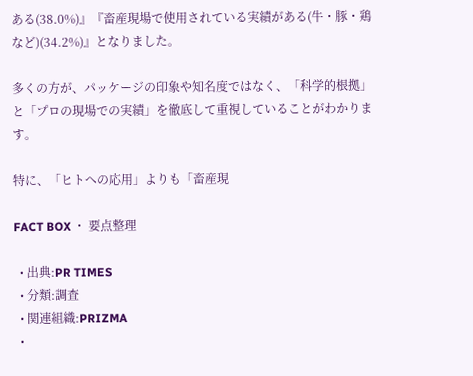ある(38.0%)』『畜産現場で使用されている実績がある(牛・豚・鶏など)(34.2%)』となりました。

多くの方が、パッケージの印象や知名度ではなく、「科学的根拠」と「プロの現場での実績」を徹底して重視していることがわかります。

特に、「ヒトへの応用」よりも「畜産現

FACT BOX ・ 要点整理

  • 出典:PR TIMES
  • 分類:調査
  • 関連組織:PRIZMA
  •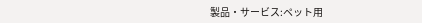製品・サービス:ペット用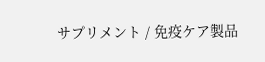サプリメント / 免疫ケア製品